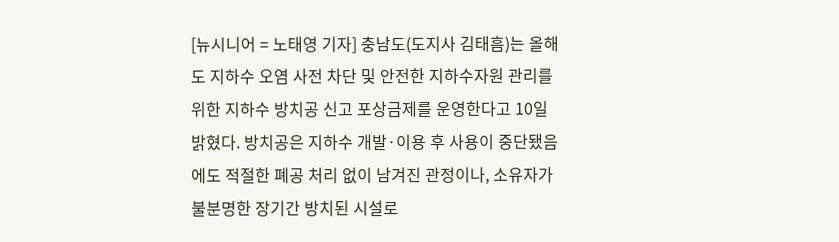[뉴시니어 = 노태영 기자] 충남도(도지사 김태흠)는 올해도 지하수 오염 사전 차단 및 안전한 지하수자원 관리를 위한 지하수 방치공 신고 포상금제를 운영한다고 10일 밝혔다. 방치공은 지하수 개발·이용 후 사용이 중단됐음에도 적절한 폐공 처리 없이 남겨진 관정이나, 소유자가 불분명한 장기간 방치된 시설로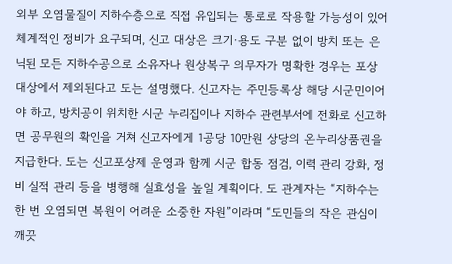외부 오염물질이 지하수층으로 직접 유입되는 통로로 작용할 가능성이 있어 체계적인 정비가 요구되며, 신고 대상은 크기·용도 구분 없이 방치 또는 은닉된 모든 지하수공으로 소유자나 원상복구 의무자가 명확한 경우는 포상 대상에서 제외된다고 도는 설명했다. 신고자는 주민등록상 해당 시군민이어야 하고, 방치공이 위치한 시군 누리집이나 지하수 관련부서에 전화로 신고하면 공무원의 확인을 거쳐 신고자에게 1공당 10만원 상당의 온누리상품권을 지급한다. 도는 신고포상제 운영과 함께 시군 합동 점검, 이력 관리 강화, 정비 실적 관리 등을 병행해 실효성을 높일 계획이다. 도 관계자는 “지하수는 한 번 오염되면 복원이 어려운 소중한 자원”이라며 “도민들의 작은 관심이 깨끗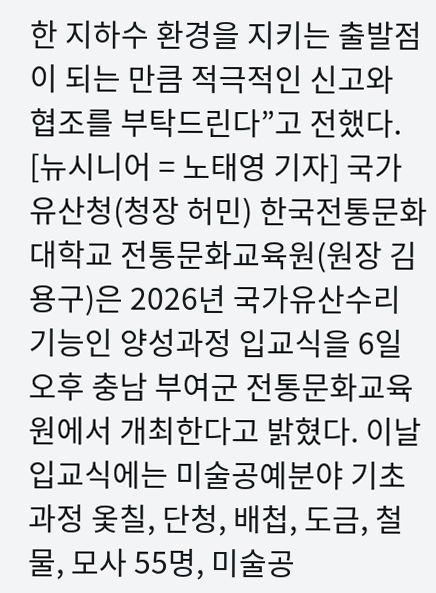한 지하수 환경을 지키는 출발점이 되는 만큼 적극적인 신고와 협조를 부탁드린다”고 전했다.
[뉴시니어 = 노태영 기자] 국가유산청(청장 허민) 한국전통문화대학교 전통문화교육원(원장 김용구)은 2026년 국가유산수리기능인 양성과정 입교식을 6일 오후 충남 부여군 전통문화교육원에서 개최한다고 밝혔다. 이날 입교식에는 미술공예분야 기초과정 옻칠, 단청, 배첩, 도금, 철물, 모사 55명, 미술공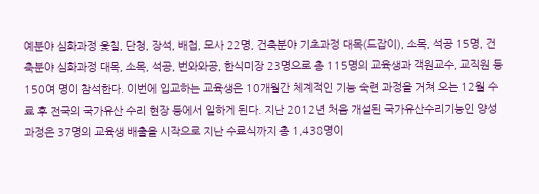예분야 심화과정 옻칠, 단청, 장석, 배첩, 모사 22명, 건축분야 기초과정 대목(드잡이), 소목, 석공 15명, 건축분야 심화과정 대목, 소목, 석공, 번와와공, 한식미장 23명으로 총 115명의 교육생과 객원교수, 교직원 등 150여 명이 참석한다. 이번에 입교하는 교육생은 10개월간 체계적인 기능 숙련 과정을 거쳐 오는 12월 수료 후 전국의 국가유산 수리 현장 등에서 일하게 된다. 지난 2012년 처음 개설된 국가유산수리기능인 양성과정은 37명의 교육생 배출을 시작으로 지난 수료식까지 총 1,438명이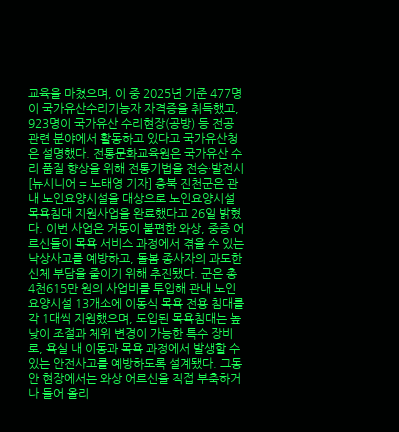교육을 마쳤으며, 이 중 2025년 기준 477명이 국가유산수리기능자 자격증을 취득했고, 923명이 국가유산 수리현장(공방) 등 전공 관련 분야에서 활동하고 있다고 국가유산청은 설명했다. 전통문화교육원은 국가유산 수리 품질 향상을 위해 전통기법을 전승·발전시
[뉴시니어 = 노태영 기자] 충북 진천군은 관내 노인요양시설을 대상으로 노인요양시설 목욕침대 지원사업을 완료했다고 26일 밝혔다. 이번 사업은 거동이 불편한 와상, 중증 어르신들이 목욕 서비스 과정에서 겪을 수 있는 낙상사고를 예방하고, 돌봄 종사자의 과도한 신체 부담을 줄이기 위해 추진됐다. 군은 총 4천615만 원의 사업비를 투입해 관내 노인요양시설 13개소에 이동식 목욕 전용 침대를 각 1대씩 지원했으며, 도입된 목욕침대는 높낮이 조절과 체위 변경이 가능한 특수 장비로, 욕실 내 이동과 목욕 과정에서 발생할 수 있는 안전사고를 예방하도록 설계됐다. 그동안 현장에서는 와상 어르신을 직접 부축하거나 들어 올리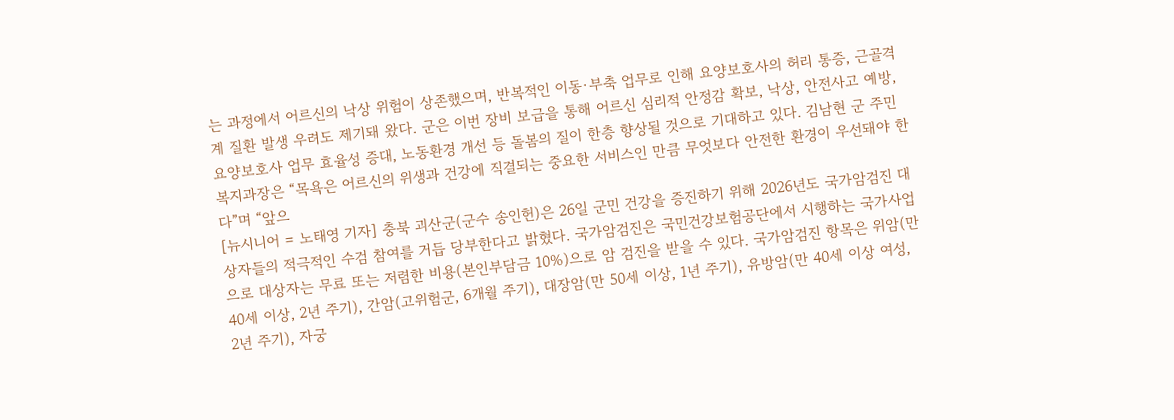는 과정에서 어르신의 낙상 위험이 상존했으며, 반복적인 이동·부축 업무로 인해 요양보호사의 허리 통증, 근골격계 질환 발생 우려도 제기돼 왔다. 군은 이번 장비 보급을 통해 어르신 심리적 안정감 확보, 낙상, 안전사고 예방, 요양보호사 업무 효율성 증대, 노동환경 개선 등 돌봄의 질이 한층 향상될 것으로 기대하고 있다. 김남현 군 주민복지과장은 “목욕은 어르신의 위생과 건강에 직결되는 중요한 서비스인 만큼 무엇보다 안전한 환경이 우선돼야 한다”며 “앞으
[뉴시니어 = 노태영 기자] 충북 괴산군(군수 송인헌)은 26일 군민 건강을 증진하기 위해 2026년도 국가암검진 대상자들의 적극적인 수검 참여를 거듭 당부한다고 밝혔다. 국가암검진은 국민건강보험공단에서 시행하는 국가사업으로 대상자는 무료 또는 저렴한 비용(본인부담금 10%)으로 암 검진을 받을 수 있다. 국가암검진 항목은 위암(만 40세 이상, 2년 주기), 간암(고위험군, 6개월 주기), 대장암(만 50세 이상, 1년 주기), 유방암(만 40세 이상 여성, 2년 주기), 자궁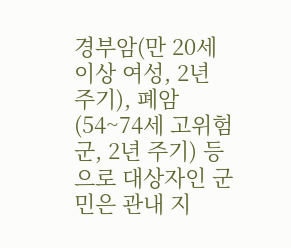경부암(만 20세 이상 여성, 2년 주기), 폐암(54~74세 고위험군, 2년 주기) 등으로 대상자인 군민은 관내 지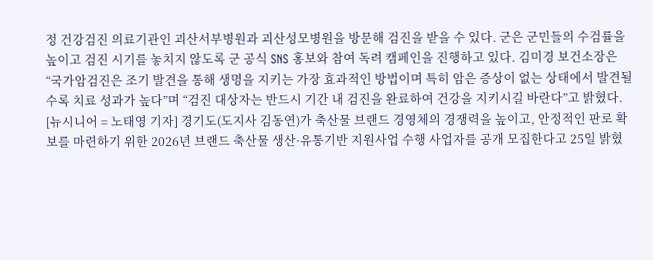정 건강검진 의료기관인 괴산서부병원과 괴산성모병원을 방문해 검진을 받을 수 있다. 군은 군민들의 수검률을 높이고 검진 시기를 놓치지 않도록 군 공식 SNS 홍보와 참여 독려 캠페인을 진행하고 있다. 김미경 보건소장은 “국가암검진은 조기 발견을 통해 생명을 지키는 가장 효과적인 방법이며 특히 암은 증상이 없는 상태에서 발견될수록 치료 성과가 높다”며 “검진 대상자는 반드시 기간 내 검진을 완료하여 건강을 지키시길 바란다”고 밝혔다.
[뉴시니어 = 노태영 기자] 경기도(도지사 김동연)가 축산물 브랜드 경영체의 경쟁력을 높이고, 안정적인 판로 확보를 마련하기 위한 2026년 브랜드 축산물 생산·유통기반 지원사업 수행 사업자를 공개 모집한다고 25일 밝혔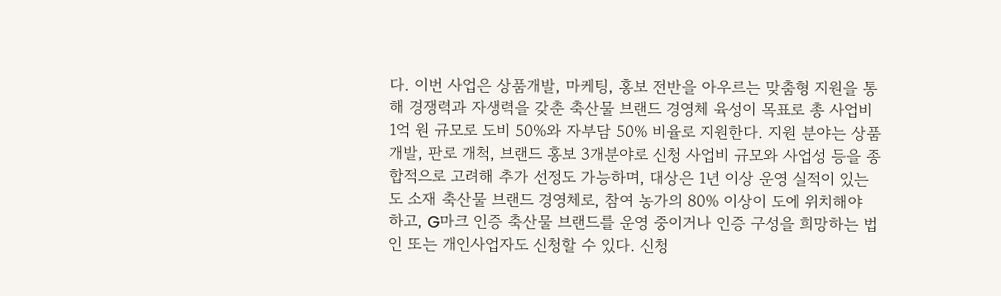다. 이번 사업은 상품개발, 마케팅, 홍보 전반을 아우르는 맞춤형 지원을 통해 경쟁력과 자생력을 갖춘 축산물 브랜드 경영체 육성이 목표로 총 사업비 1억 원 규모로 도비 50%와 자부담 50% 비율로 지원한다. 지원 분야는 상품 개발, 판로 개척, 브랜드 홍보 3개분야로 신청 사업비 규모와 사업성 등을 종합적으로 고려해 추가 선정도 가능하며, 대상은 1년 이상 운영 실적이 있는 도 소재 축산물 브랜드 경영체로, 참여 농가의 80% 이상이 도에 위치해야 하고, G마크 인증 축산물 브랜드를 운영 중이거나 인증 구성을 희망하는 법인 또는 개인사업자도 신청할 수 있다. 신청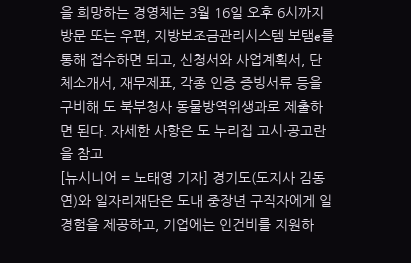을 희망하는 경영체는 3월 16일 오후 6시까지 방문 또는 우편, 지방보조금관리시스템 보탬e를 통해 접수하면 되고, 신청서와 사업계획서, 단체소개서, 재무제표, 각종 인증 증빙서류 등을 구비해 도 북부청사 동물방역위생과로 제출하면 된다. 자세한 사항은 도 누리집 고시·공고란을 참고
[뉴시니어 = 노태영 기자] 경기도(도지사 김동연)와 일자리재단은 도내 중장년 구직자에게 일 경험을 제공하고, 기업에는 인건비를 지원하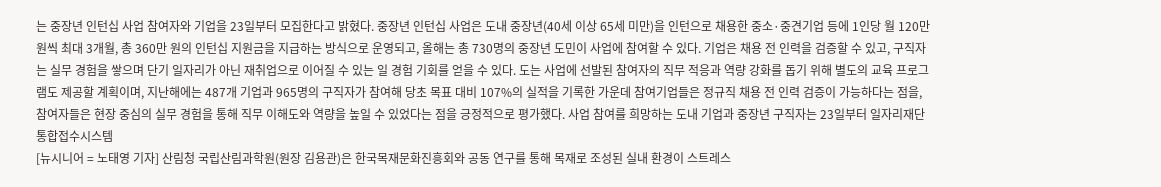는 중장년 인턴십 사업 참여자와 기업을 23일부터 모집한다고 밝혔다. 중장년 인턴십 사업은 도내 중장년(40세 이상 65세 미만)을 인턴으로 채용한 중소·중견기업 등에 1인당 월 120만 원씩 최대 3개월, 총 360만 원의 인턴십 지원금을 지급하는 방식으로 운영되고, 올해는 총 730명의 중장년 도민이 사업에 참여할 수 있다. 기업은 채용 전 인력을 검증할 수 있고, 구직자는 실무 경험을 쌓으며 단기 일자리가 아닌 재취업으로 이어질 수 있는 일 경험 기회를 얻을 수 있다. 도는 사업에 선발된 참여자의 직무 적응과 역량 강화를 돕기 위해 별도의 교육 프로그램도 제공할 계획이며, 지난해에는 487개 기업과 965명의 구직자가 참여해 당초 목표 대비 107%의 실적을 기록한 가운데 참여기업들은 정규직 채용 전 인력 검증이 가능하다는 점을, 참여자들은 현장 중심의 실무 경험을 통해 직무 이해도와 역량을 높일 수 있었다는 점을 긍정적으로 평가했다. 사업 참여를 희망하는 도내 기업과 중장년 구직자는 23일부터 일자리재단 통합접수시스템
[뉴시니어 = 노태영 기자] 산림청 국립산림과학원(원장 김용관)은 한국목재문화진흥회와 공동 연구를 통해 목재로 조성된 실내 환경이 스트레스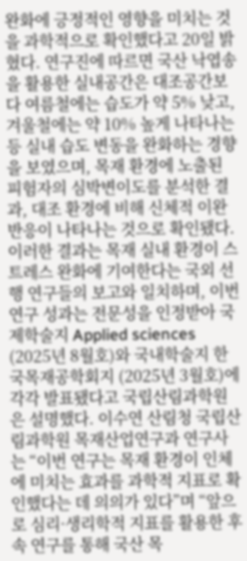완화에 긍정적인 영향을 미치는 것을 과학적으로 확인했다고 20일 밝혔다. 연구진에 따르면 국산 낙엽송을 활용한 실내공간은 대조공간보다 여름철에는 습도가 약 5% 낮고, 겨울철에는 약 10% 높게 나타나는 등 실내 습도 변동을 완화하는 경향을 보였으며, 목재 환경에 노출된 피험자의 심박변이도를 분석한 결과, 대조 환경에 비해 신체적 이완 반응이 나타나는 것으로 확인됐다. 이러한 결과는 목재 실내 환경이 스트레스 완화에 기여한다는 국외 선행 연구들의 보고와 일치하며, 이번 연구 성과는 전문성을 인정받아 국제학술지 Applied sciences (2025년 8월호)와 국내학술지 한국목재공학회지 (2025년 3월호)에 각각 발표됐다고 국립산림과학원은 설명했다. 이수연 산림청 국립산림과학원 목재산업연구과 연구사는 “이번 연구는 목재 환경이 인체에 미치는 효과를 과학적 지표로 확인했다는 데 의의가 있다”며 “앞으로 심리·생리학적 지표를 활용한 후속 연구를 통해 국산 목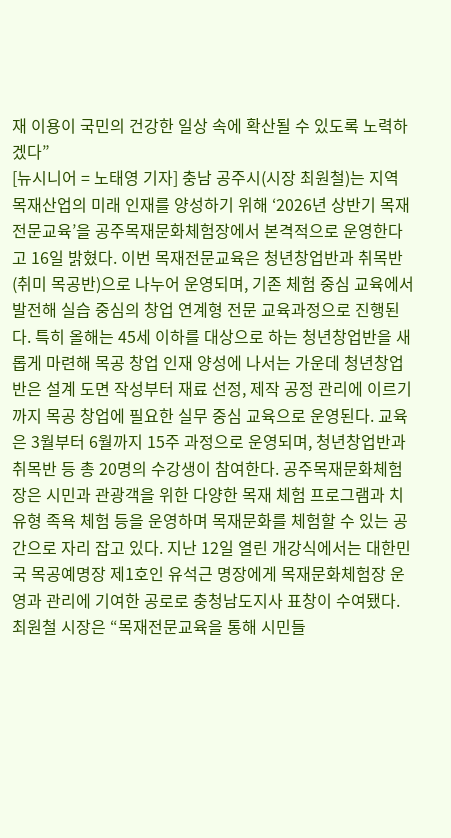재 이용이 국민의 건강한 일상 속에 확산될 수 있도록 노력하겠다”
[뉴시니어 = 노태영 기자] 충남 공주시(시장 최원철)는 지역 목재산업의 미래 인재를 양성하기 위해 ‘2026년 상반기 목재전문교육’을 공주목재문화체험장에서 본격적으로 운영한다고 16일 밝혔다. 이번 목재전문교육은 청년창업반과 취목반(취미 목공반)으로 나누어 운영되며, 기존 체험 중심 교육에서 발전해 실습 중심의 창업 연계형 전문 교육과정으로 진행된다. 특히 올해는 45세 이하를 대상으로 하는 청년창업반을 새롭게 마련해 목공 창업 인재 양성에 나서는 가운데 청년창업반은 설계 도면 작성부터 재료 선정, 제작 공정 관리에 이르기까지 목공 창업에 필요한 실무 중심 교육으로 운영된다. 교육은 3월부터 6월까지 15주 과정으로 운영되며, 청년창업반과 취목반 등 총 20명의 수강생이 참여한다. 공주목재문화체험장은 시민과 관광객을 위한 다양한 목재 체험 프로그램과 치유형 족욕 체험 등을 운영하며 목재문화를 체험할 수 있는 공간으로 자리 잡고 있다. 지난 12일 열린 개강식에서는 대한민국 목공예명장 제1호인 유석근 명장에게 목재문화체험장 운영과 관리에 기여한 공로로 충청남도지사 표창이 수여됐다. 최원철 시장은 “목재전문교육을 통해 시민들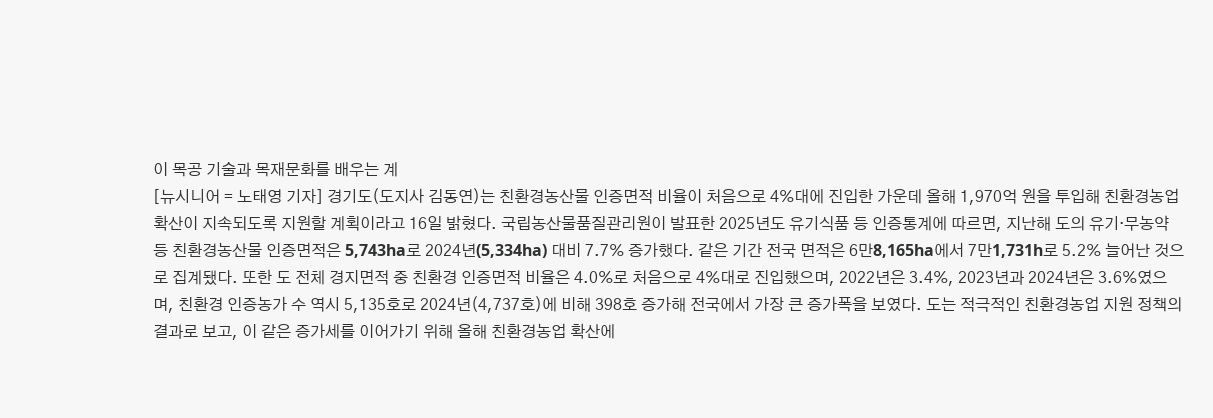이 목공 기술과 목재문화를 배우는 계
[뉴시니어 = 노태영 기자] 경기도(도지사 김동연)는 친환경농산물 인증면적 비율이 처음으로 4%대에 진입한 가운데 올해 1,970억 원을 투입해 친환경농업 확산이 지속되도록 지원할 계획이라고 16일 밝혔다. 국립농산물품질관리원이 발표한 2025년도 유기식품 등 인증통계에 따르면, 지난해 도의 유기·무농약 등 친환경농산물 인증면적은 5,743ha로 2024년(5,334ha) 대비 7.7% 증가했다. 같은 기간 전국 면적은 6만8,165ha에서 7만1,731h로 5.2% 늘어난 것으로 집계됐다. 또한 도 전체 경지면적 중 친환경 인증면적 비율은 4.0%로 처음으로 4%대로 진입했으며, 2022년은 3.4%, 2023년과 2024년은 3.6%였으며, 친환경 인증농가 수 역시 5,135호로 2024년(4,737호)에 비해 398호 증가해 전국에서 가장 큰 증가폭을 보였다. 도는 적극적인 친환경농업 지원 정책의 결과로 보고, 이 같은 증가세를 이어가기 위해 올해 친환경농업 확산에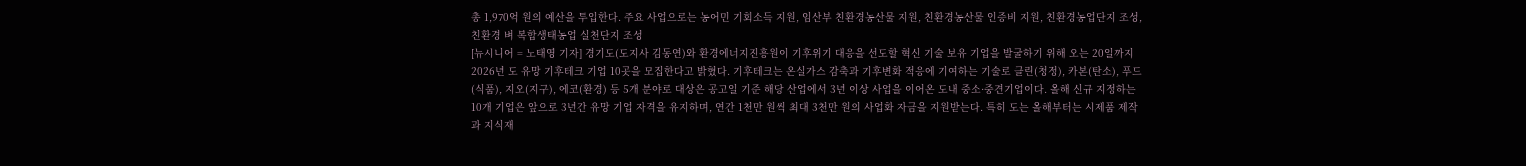총 1,970억 원의 예산을 투입한다. 주요 사업으로는 농어민 기회소득 지원, 임산부 친환경농산물 지원, 친환경농산물 인증비 지원, 친환경농업단지 조성, 친환경 벼 복합생태농업 실천단지 조성
[뉴시니어 = 노태영 기자] 경기도(도지사 김동연)와 환경에너지진흥원이 기후위기 대응을 선도할 혁신 기술 보유 기업을 발굴하기 위해 오는 20일까지 2026년 도 유망 기후테크 기업 10곳을 모집한다고 밝혔다. 기후테크는 온실가스 감축과 기후변화 적응에 기여하는 기술로 클린(청정), 카본(탄소), 푸드(식품), 지오(지구), 에코(환경) 등 5개 분야로 대상은 공고일 기준 해당 산업에서 3년 이상 사업을 이어온 도내 중소·중견기업이다. 올해 신규 지정하는 10개 기업은 앞으로 3년간 유망 기업 자격을 유지하며, 연간 1천만 원씩 최대 3천만 원의 사업화 자금을 지원받는다. 특히 도는 올해부터는 시제품 제작과 지식재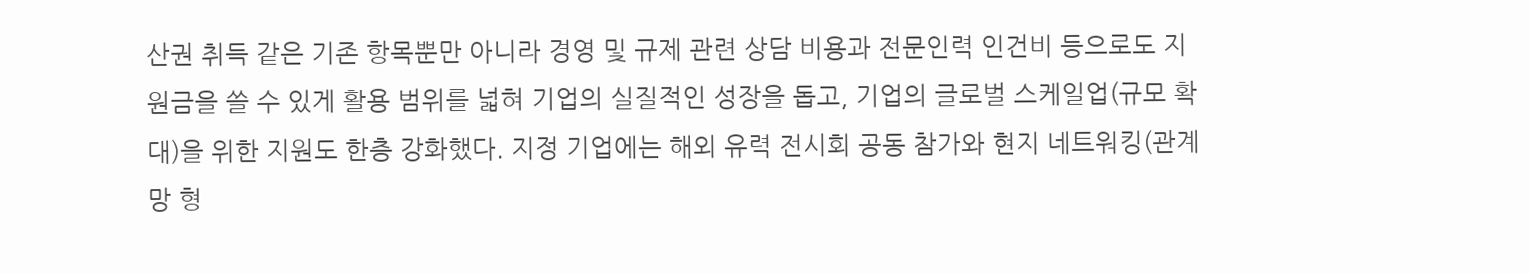산권 취득 같은 기존 항목뿐만 아니라 경영 및 규제 관련 상담 비용과 전문인력 인건비 등으로도 지원금을 쓸 수 있게 활용 범위를 넓혀 기업의 실질적인 성장을 돕고, 기업의 글로벌 스케일업(규모 확대)을 위한 지원도 한층 강화했다. 지정 기업에는 해외 유력 전시회 공동 참가와 현지 네트워킹(관계망 형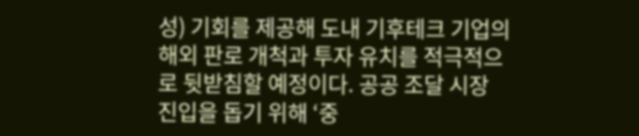성) 기회를 제공해 도내 기후테크 기업의 해외 판로 개척과 투자 유치를 적극적으로 뒷받침할 예정이다. 공공 조달 시장 진입을 돕기 위해 ‘중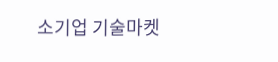소기업 기술마켓